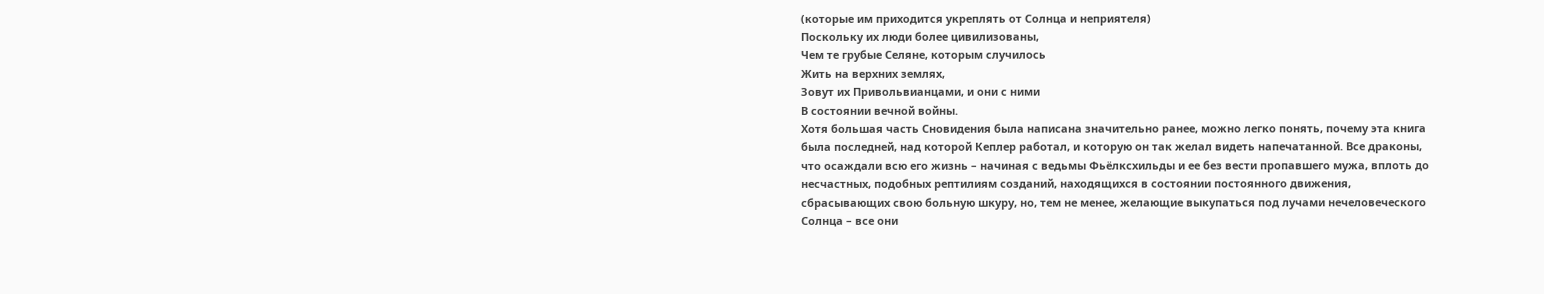(которые им приходится укреплять от Солнца и неприятеля)
Поскольку их люди более цивилизованы,
Чем те грубые Селяне, которым случилось
Жить на верхних землях,
Зовут их Привольвианцами, и они с ними
В состоянии вечной войны.
Хотя большая часть Сновидения была написана значительно ранее, можно легко понять, почему эта книга была последней, над которой Кеплер работал, и которую он так желал видеть напечатанной. Все драконы, что осаждали всю его жизнь – начиная с ведьмы Фьёлксхильды и ее без вести пропавшего мужа, вплоть до несчастных, подобных рептилиям созданий, находящихся в состоянии постоянного движения, сбрасывающих свою больную шкуру, но, тем не менее, желающие выкупаться под лучами нечеловеческого Солнца – все они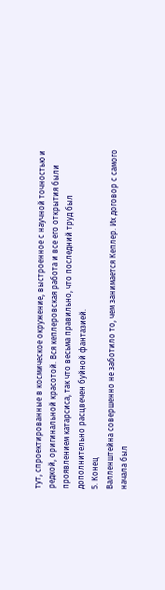тут, спроектированные в космическое окружение, выстроенное с научной точностью и редкой, оригинальной красотой. Вся кеплеровская работа и все его открытия были проявлением катарсиса, так что весьма правильно, что последний труд был дополнительно расцвечен буйной фантазией.
5. Конец
Валленштейна совершенно не заботило то, чем занимается Кеплер. Их договор с самого начала был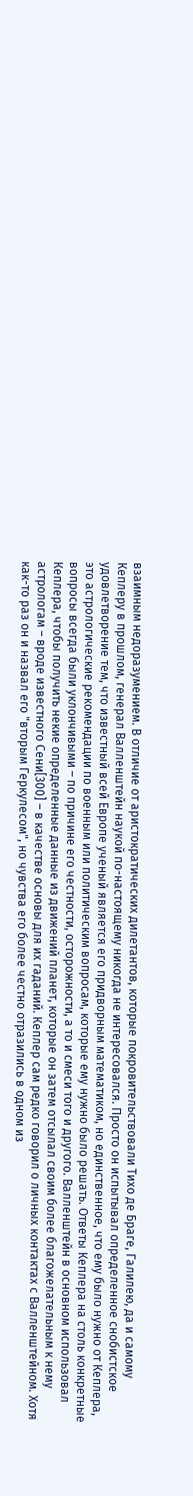взаимным недоразумением. В отличие от аристократических дилетантов, которые покровительствовали Тихо де Браге, Галилею, да и самому Кеплеру в прошлом, генерал Валленштейн наукой по-настоящему никогда не интересовался. Просто он испытывал определенное снобистское удовлетворение тем, что известный всей Европе ученый является его придворным математиком, но единственное, что ему было нужно от Кеплера, это астрологические рекомендации по военным или политическим вопросам, которые ему нужно было решать. Ответы Кеплера на столь конкретные вопросы всегда были уклончивыми – по причине его честности, осторожности, а то и смеси того и другого. Валленштейн в основном использовал Кеплера, чтобы получить некие определенные данные из движений планет, которые он затем отсылал своим более благожелательным к нему астрологам – вроде известного Сени[300] – в качестве основы для их гаданий. Кеплер сам редко говорил о личных контактах с Валленштейном. Хотя как-то раз он и назвал его "вторым Геркулесом", но чувства его более честно отразились в одном из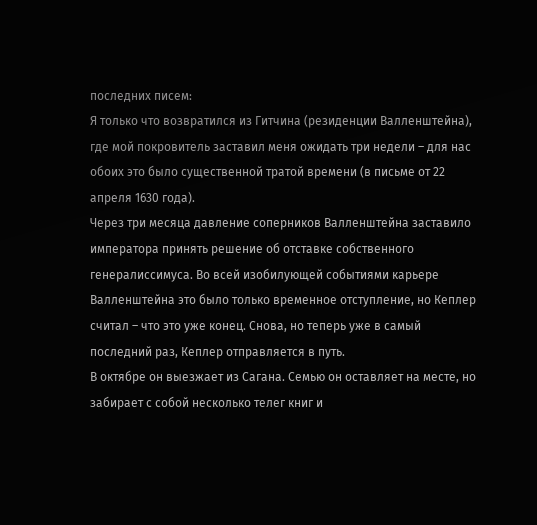последних писем:
Я только что возвратился из Гитчина (резиденции Валленштейна), где мой покровитель заставил меня ожидать три недели – для нас обоих это было существенной тратой времени (в письме от 22 апреля 1630 года).
Через три месяца давление соперников Валленштейна заставило императора принять решение об отставке собственного генералиссимуса. Во всей изобилующей событиями карьере Валленштейна это было только временное отступление, но Кеплер считал – что это уже конец. Снова, но теперь уже в самый последний раз, Кеплер отправляется в путь.
В октябре он выезжает из Сагана. Семью он оставляет на месте, но забирает с собой несколько телег книг и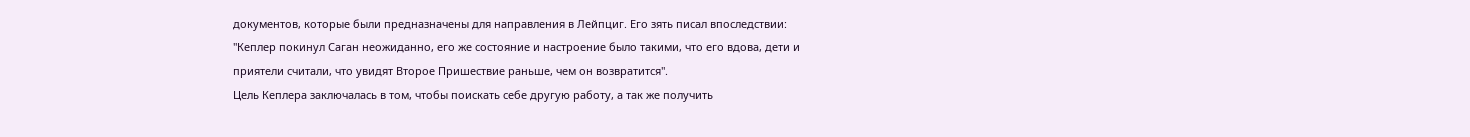документов, которые были предназначены для направления в Лейпциг. Его зять писал впоследствии: "Кеплер покинул Саган неожиданно, его же состояние и настроение было такими, что его вдова, дети и приятели считали, что увидят Второе Пришествие раньше, чем он возвратится".
Цель Кеплера заключалась в том, чтобы поискать себе другую работу, а так же получить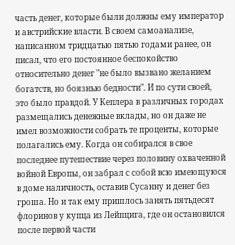часть денег, которые были должны ему император и австрийские власти. В своем самоанализе, написанном тридцатью пятью годами ранее, он писал, что его постоянное беспокойство относительно денег "не было вызвано желанием богатств, но боязнью бедности". И по сути своей, это было правдой. У Кеплера в различных городах размещались денежные вклады, но он даже не имел возможности собрать те проценты, которые полагались ему. Когда он собирался в свое последнее путешествие через половину охваченной войной Европы, он забрал с собой всю имеющуюся в доме наличность, оставив Сусанну и денег без гроша. Но и так ему пришлось занять пятьдесят флоринов у купца из Лейпцига, где он остановился после первой части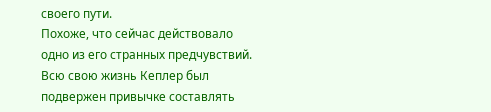своего пути.
Похоже, что сейчас действовало одно из его странных предчувствий. Всю свою жизнь Кеплер был подвержен привычке составлять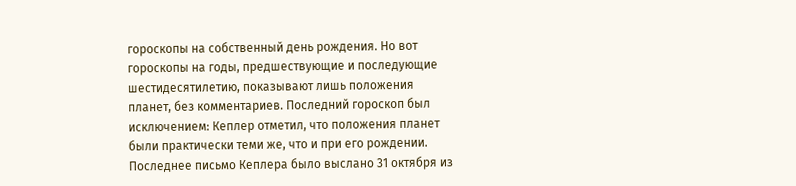гороскопы на собственный день рождения. Но вот гороскопы на годы, предшествующие и последующие шестидесятилетию, показывают лишь положения планет, без комментариев. Последний гороскоп был исключением: Кеплер отметил, что положения планет были практически теми же, что и при его рождении.
Последнее письмо Кеплера было выслано 31 октября из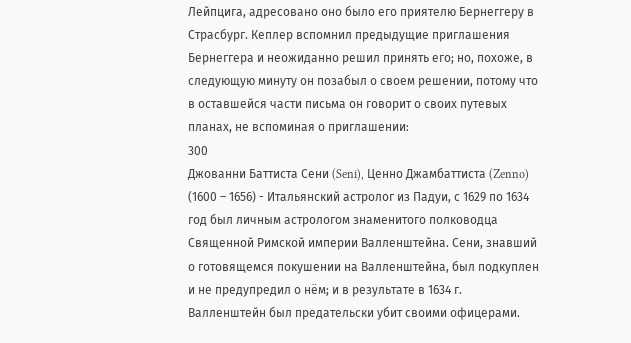Лейпцига, адресовано оно было его приятелю Бернеггеру в Страсбург. Кеплер вспомнил предыдущие приглашения Бернеггера и неожиданно решил принять его; но, похоже, в следующую минуту он позабыл о своем решении, потому что в оставшейся части письма он говорит о своих путевых планах, не вспоминая о приглашении:
300
Джованни Баттиста Сени (Seni), Ценно Джамбаттиста (Zenno) (1600 – 1656) - Итальянский астролог из Падуи, с 1629 по 1634 год был личным астрологом знаменитого полководца Священной Римской империи Валленштейна. Сени, знавший о готовящемся покушении на Валленштейна, был подкуплен и не предупредил о нём; и в результате в 1634 г. Валленштейн был предательски убит своими офицерами.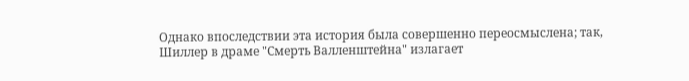Однако впоследствии эта история была совершенно переосмыслена; так, Шиллер в драме "Смерть Валленштейна" излагает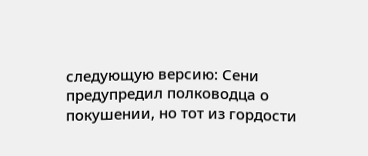следующую версию: Сени предупредил полководца о покушении, но тот из гордости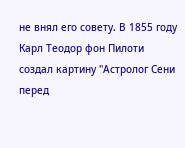не внял его совету. В 1855 году Карл Теодор фон Пилоти создал картину "Астролог Сени перед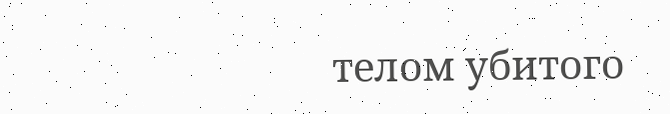телом убитого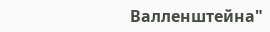Валленштейна"